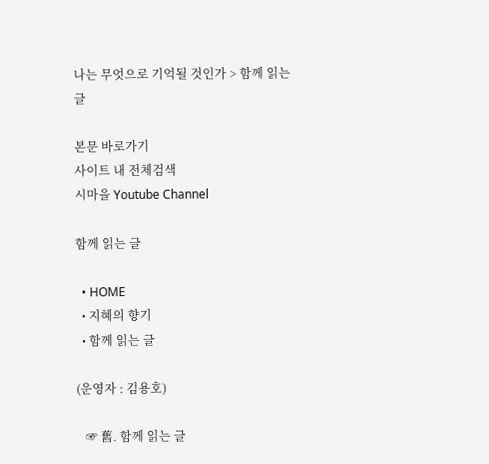나는 무엇으로 기억될 것인가 > 함께 읽는 글

본문 바로가기
사이트 내 전체검색
시마을 Youtube Channel

함께 읽는 글

  • HOME
  • 지혜의 향기
  • 함께 읽는 글

(운영자 : 김용호)

   ☞ 舊. 함께 읽는 글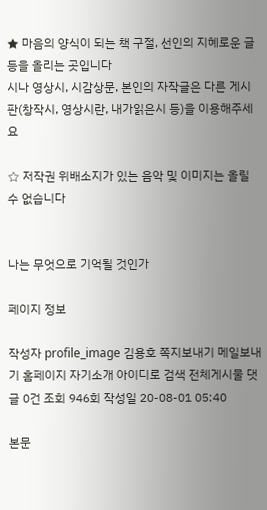★ 마음의 양식이 되는 책 구절, 선인의 지혜로운 글 등을 올리는 곳입니다
시나 영상시, 시감상문, 본인의 자작글은 다른 게시판(창작시, 영상시란, 내가읽은시 등)을 이용해주세요

☆ 저작권 위배소지가 있는 음악 및 이미지는 올릴 수 없습니다


나는 무엇으로 기억될 것인가

페이지 정보

작성자 profile_image 김용호 쪽지보내기 메일보내기 홈페이지 자기소개 아이디로 검색 전체게시물 댓글 0건 조회 946회 작성일 20-08-01 05:40

본문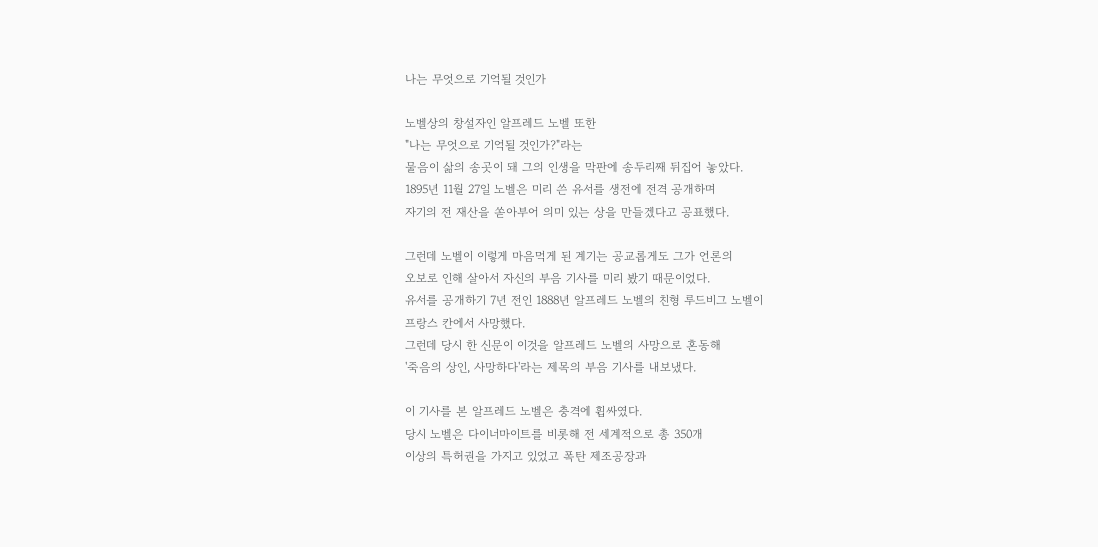나는 무엇으로 기억될 것인가

노벨상의 창설자인 알프레드 노벨 또한
"나는 무엇으로 기억될 것인가?"라는
물음이 삶의 송곳이 돼 그의 인생을 막판에 송두리째 뒤집어 놓았다.
1895년 11월 27일 노벨은 미리 쓴 유서를 생전에 전격 공개하며
자기의 전 재산을 쏟아부어 의미 있는 상을 만들겠다고 공표했다.

그런데 노벨이 이렇게 마음먹게 된 계기는 공교롭게도 그가 언론의
오보로 인해 살아서 자신의 부음 기사를 미리 봤기 때문이었다.
유서를 공개하기 7년 전인 1888년 알프레드 노벨의 친형 루드비그 노벨이
프랑스 칸에서 사망했다.
그런데 당시 한 신문이 이것을 알프레드 노벨의 사망으로 혼동해
'죽음의 상인, 사망하다'라는 제목의 부음 기사를 내보냈다.

이 기사를 본 알프레드 노벨은 충격에 휩싸였다.
당시 노벨은 다이너마이트를 비롯해 전 세계적으로 총 350개
이상의 특허권을 가지고 있었고 폭탄 제조공장과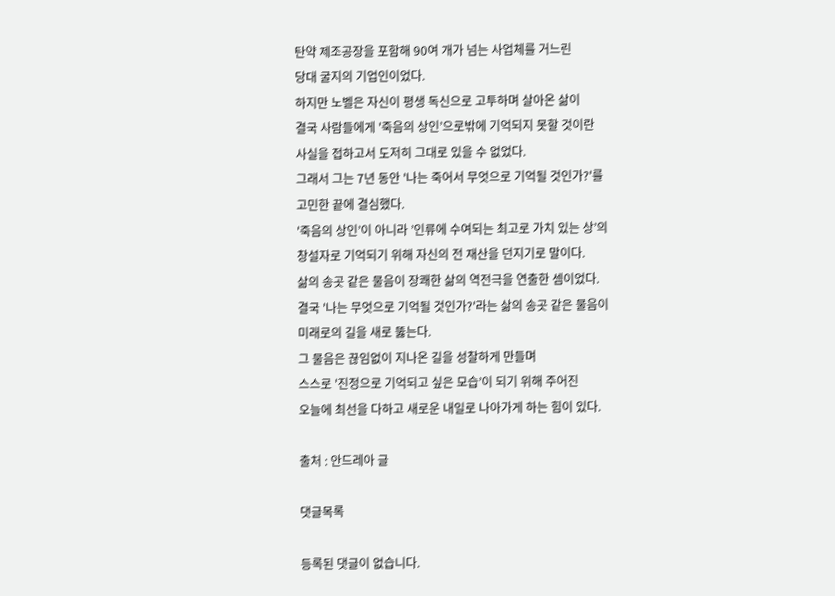탄약 제조공장을 포함해 90여 개가 넘는 사업체를 거느린
당대 굴지의 기업인이었다.
하지만 노벨은 자신이 평생 독신으로 고투하며 살아온 삶이
결국 사람들에게 '죽음의 상인’으로밖에 기억되지 못할 것이란
사실을 접하고서 도저히 그대로 있을 수 없었다.
그래서 그는 7년 동안 '나는 죽어서 무엇으로 기억될 것인가?'를
고민한 끝에 결심했다.
'죽음의 상인’이 아니라 ’인류에 수여되는 최고로 가치 있는 상’의
창설자로 기억되기 위해 자신의 전 재산을 던지기로 말이다.
삶의 송곳 같은 물음이 장쾌한 삶의 역전극을 연출한 셈이었다.
결국 '나는 무엇으로 기억될 것인가?'라는 삶의 송곳 같은 물음이
미래로의 길을 새로 뚫는다.
그 물음은 끊임없이 지나온 길을 성찰하게 만들며
스스로 '진정으로 기억되고 싶은 모습’이 되기 위해 주어진
오늘에 최선을 다하고 새로운 내일로 나아가게 하는 힘이 있다.

출처 : 안드레아 글

댓글목록

등록된 댓글이 없습니다.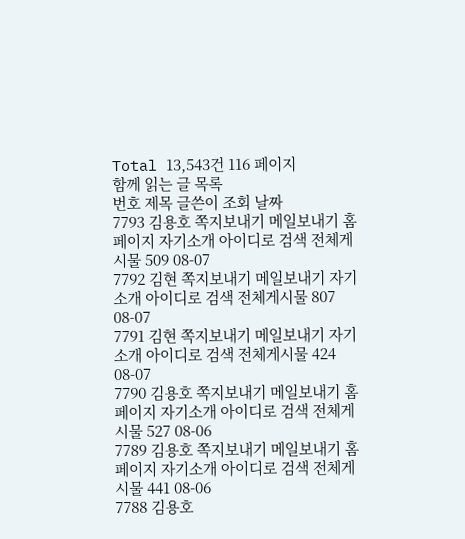Total 13,543건 116 페이지
함께 읽는 글 목록
번호 제목 글쓴이 조회 날짜
7793 김용호 쪽지보내기 메일보내기 홈페이지 자기소개 아이디로 검색 전체게시물 509 08-07
7792 김현 쪽지보내기 메일보내기 자기소개 아이디로 검색 전체게시물 807 08-07
7791 김현 쪽지보내기 메일보내기 자기소개 아이디로 검색 전체게시물 424 08-07
7790 김용호 쪽지보내기 메일보내기 홈페이지 자기소개 아이디로 검색 전체게시물 527 08-06
7789 김용호 쪽지보내기 메일보내기 홈페이지 자기소개 아이디로 검색 전체게시물 441 08-06
7788 김용호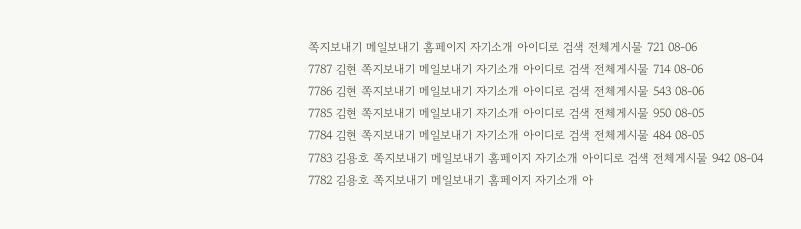쪽지보내기 메일보내기 홈페이지 자기소개 아이디로 검색 전체게시물 721 08-06
7787 김현 쪽지보내기 메일보내기 자기소개 아이디로 검색 전체게시물 714 08-06
7786 김현 쪽지보내기 메일보내기 자기소개 아이디로 검색 전체게시물 543 08-06
7785 김현 쪽지보내기 메일보내기 자기소개 아이디로 검색 전체게시물 950 08-05
7784 김현 쪽지보내기 메일보내기 자기소개 아이디로 검색 전체게시물 484 08-05
7783 김용호 쪽지보내기 메일보내기 홈페이지 자기소개 아이디로 검색 전체게시물 942 08-04
7782 김용호 쪽지보내기 메일보내기 홈페이지 자기소개 아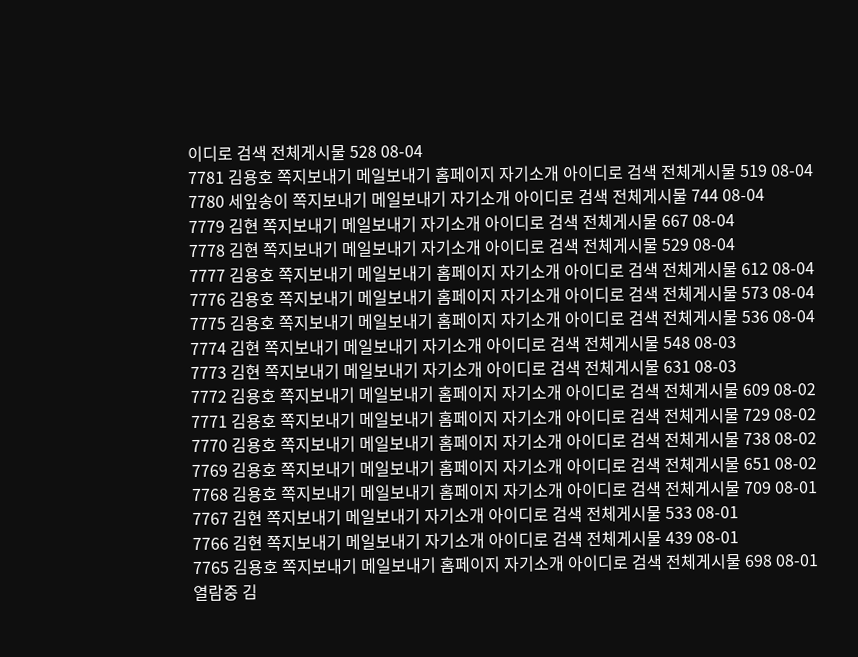이디로 검색 전체게시물 528 08-04
7781 김용호 쪽지보내기 메일보내기 홈페이지 자기소개 아이디로 검색 전체게시물 519 08-04
7780 세잎송이 쪽지보내기 메일보내기 자기소개 아이디로 검색 전체게시물 744 08-04
7779 김현 쪽지보내기 메일보내기 자기소개 아이디로 검색 전체게시물 667 08-04
7778 김현 쪽지보내기 메일보내기 자기소개 아이디로 검색 전체게시물 529 08-04
7777 김용호 쪽지보내기 메일보내기 홈페이지 자기소개 아이디로 검색 전체게시물 612 08-04
7776 김용호 쪽지보내기 메일보내기 홈페이지 자기소개 아이디로 검색 전체게시물 573 08-04
7775 김용호 쪽지보내기 메일보내기 홈페이지 자기소개 아이디로 검색 전체게시물 536 08-04
7774 김현 쪽지보내기 메일보내기 자기소개 아이디로 검색 전체게시물 548 08-03
7773 김현 쪽지보내기 메일보내기 자기소개 아이디로 검색 전체게시물 631 08-03
7772 김용호 쪽지보내기 메일보내기 홈페이지 자기소개 아이디로 검색 전체게시물 609 08-02
7771 김용호 쪽지보내기 메일보내기 홈페이지 자기소개 아이디로 검색 전체게시물 729 08-02
7770 김용호 쪽지보내기 메일보내기 홈페이지 자기소개 아이디로 검색 전체게시물 738 08-02
7769 김용호 쪽지보내기 메일보내기 홈페이지 자기소개 아이디로 검색 전체게시물 651 08-02
7768 김용호 쪽지보내기 메일보내기 홈페이지 자기소개 아이디로 검색 전체게시물 709 08-01
7767 김현 쪽지보내기 메일보내기 자기소개 아이디로 검색 전체게시물 533 08-01
7766 김현 쪽지보내기 메일보내기 자기소개 아이디로 검색 전체게시물 439 08-01
7765 김용호 쪽지보내기 메일보내기 홈페이지 자기소개 아이디로 검색 전체게시물 698 08-01
열람중 김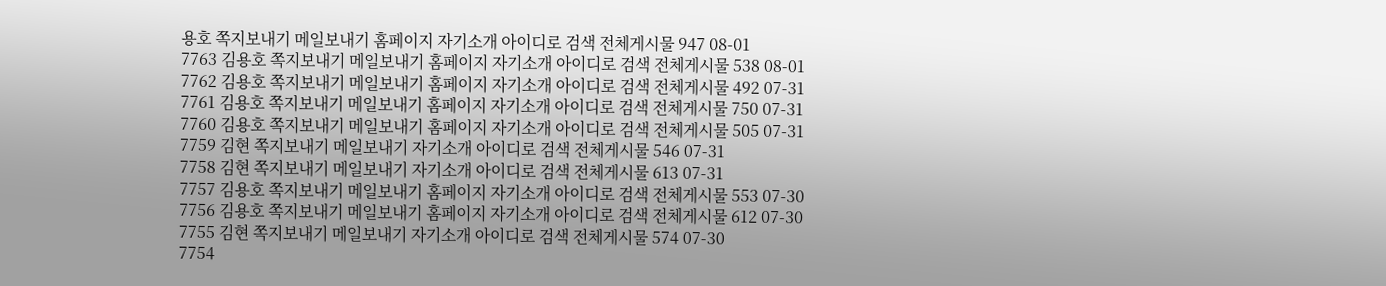용호 쪽지보내기 메일보내기 홈페이지 자기소개 아이디로 검색 전체게시물 947 08-01
7763 김용호 쪽지보내기 메일보내기 홈페이지 자기소개 아이디로 검색 전체게시물 538 08-01
7762 김용호 쪽지보내기 메일보내기 홈페이지 자기소개 아이디로 검색 전체게시물 492 07-31
7761 김용호 쪽지보내기 메일보내기 홈페이지 자기소개 아이디로 검색 전체게시물 750 07-31
7760 김용호 쪽지보내기 메일보내기 홈페이지 자기소개 아이디로 검색 전체게시물 505 07-31
7759 김현 쪽지보내기 메일보내기 자기소개 아이디로 검색 전체게시물 546 07-31
7758 김현 쪽지보내기 메일보내기 자기소개 아이디로 검색 전체게시물 613 07-31
7757 김용호 쪽지보내기 메일보내기 홈페이지 자기소개 아이디로 검색 전체게시물 553 07-30
7756 김용호 쪽지보내기 메일보내기 홈페이지 자기소개 아이디로 검색 전체게시물 612 07-30
7755 김현 쪽지보내기 메일보내기 자기소개 아이디로 검색 전체게시물 574 07-30
7754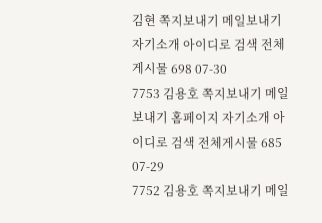김현 쪽지보내기 메일보내기 자기소개 아이디로 검색 전체게시물 698 07-30
7753 김용호 쪽지보내기 메일보내기 홈페이지 자기소개 아이디로 검색 전체게시물 685 07-29
7752 김용호 쪽지보내기 메일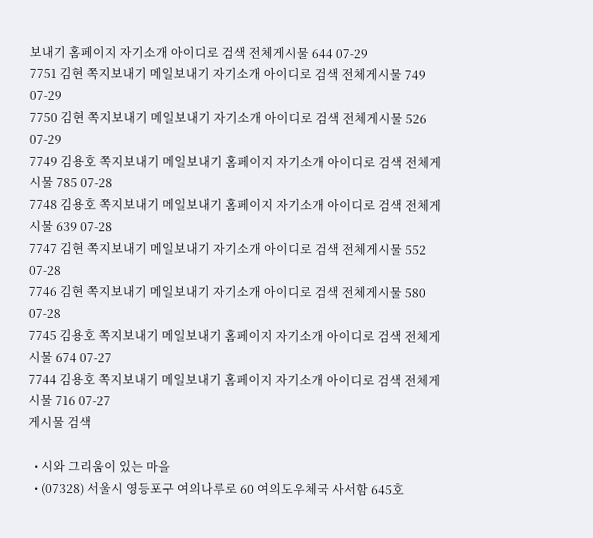보내기 홈페이지 자기소개 아이디로 검색 전체게시물 644 07-29
7751 김현 쪽지보내기 메일보내기 자기소개 아이디로 검색 전체게시물 749 07-29
7750 김현 쪽지보내기 메일보내기 자기소개 아이디로 검색 전체게시물 526 07-29
7749 김용호 쪽지보내기 메일보내기 홈페이지 자기소개 아이디로 검색 전체게시물 785 07-28
7748 김용호 쪽지보내기 메일보내기 홈페이지 자기소개 아이디로 검색 전체게시물 639 07-28
7747 김현 쪽지보내기 메일보내기 자기소개 아이디로 검색 전체게시물 552 07-28
7746 김현 쪽지보내기 메일보내기 자기소개 아이디로 검색 전체게시물 580 07-28
7745 김용호 쪽지보내기 메일보내기 홈페이지 자기소개 아이디로 검색 전체게시물 674 07-27
7744 김용호 쪽지보내기 메일보내기 홈페이지 자기소개 아이디로 검색 전체게시물 716 07-27
게시물 검색

  • 시와 그리움이 있는 마을
  • (07328) 서울시 영등포구 여의나루로 60 여의도우체국 사서함 645호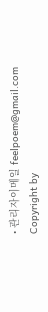• 관리자이메일 feelpoem@gmail.com
Copyright by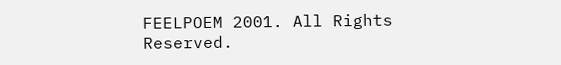FEELPOEM 2001. All Rights Reserved.